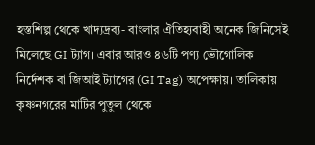হস্তশিল্প থেকে খাদ্যদ্রব্য- বাংলার ঐতিহ্যবাহী অনেক জিনিসেই মিলেছে GI ট্যাগ। এবার আরও ৪৬টি পণ্য ভৌগোলিক নির্দেশক বা জিআই ট্যাগের (GI Tag) অপেক্ষায়। তালিকায় কৃষ্ণনগরের মাটির পুতুল থেকে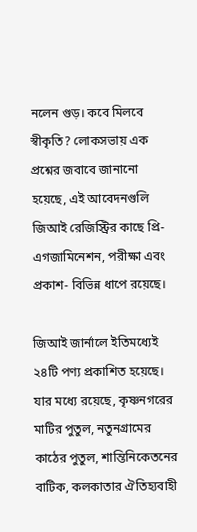নলেন গুড়। কবে মিলবে স্বীকৃতি? লোকসভায় এক প্রশ্নের জবাবে জানানো হয়েছে, এই আবেদনগুলি জিআই রেজিস্ট্রির কাছে প্রি-এগজামিনেশন, পরীক্ষা এবং প্রকাশ- বিভিন্ন ধাপে রয়েছে।

জিআই জার্নালে ইতিমধ্যেই ২৪টি পণ্য প্রকাশিত হয়েছে। যার মধ্যে রয়েছে, কৃষ্ণনগরের মাটির পুতুল, নতুনগ্রামের কাঠের পুতুল, শান্তিনিকেতনের বাটিক, কলকাতার ঐতিহ্যবাহী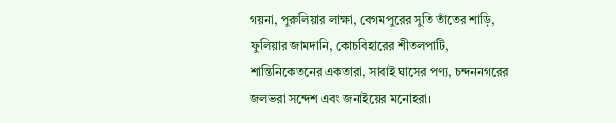গয়না, পুরুলিয়ার লাক্ষা, বেগমপুরের সুতি তাঁতের শাড়ি, ফুলিয়ার জামদানি, কোচবিহারের শীতলপাটি, শান্তিনিকেতনের একতারা, সাবাই ঘাসের পণ্য, চন্দননগরের জলভরা সন্দেশ এবং জনাইয়ের মনোহরা।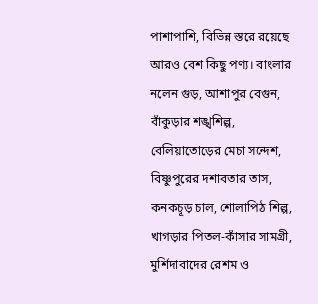পাশাপাশি, বিভিন্ন স্তরে রয়েছে আরও বেশ কিছু পণ্য। বাংলার নলেন গুড়, আশাপুর বেগুন, বাঁকুড়ার শঙ্খশিল্প, বেলিয়াতোড়ের মেচা সন্দেশ, বিষ্ণুপুরের দশাবতার তাস, কনকচূড় চাল, শোলাপিঠ শিল্প, খাগড়ার পিতল-কাঁসার সামগ্রী, মুর্শিদাবাদের রেশম ও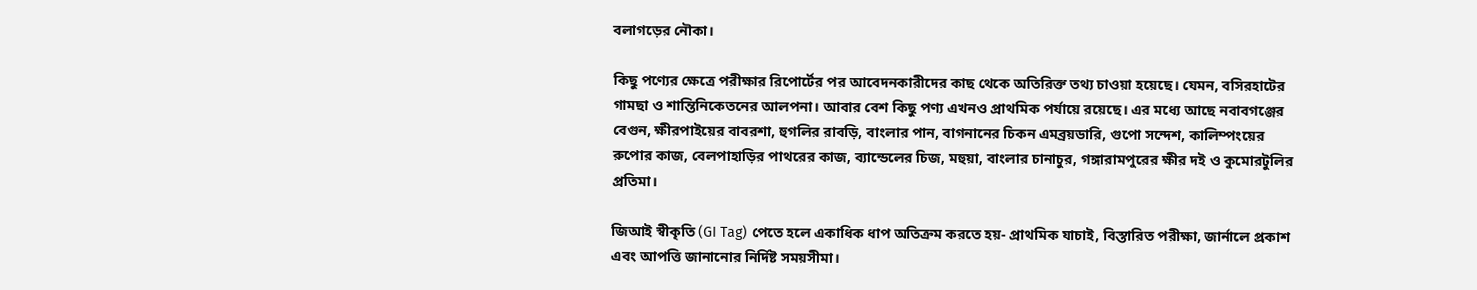বলাগড়ের নৌকা।

কিছু পণ্যের ক্ষেত্রে পরীক্ষার রিপোর্টের পর আবেদনকারীদের কাছ থেকে অতিরিক্ত তথ্য চাওয়া হয়েছে। যেমন, বসিরহাটের গামছা ও শান্তিনিকেতনের আলপনা। আবার বেশ কিছু পণ্য এখনও প্রাথমিক পর্যায়ে রয়েছে। এর মধ্যে আছে নবাবগঞ্জের বেগুন, ক্ষীরপাইয়ের বাবরশা, হুগলির রাবড়ি, বাংলার পান, বাগনানের চিকন এমব্রয়ডারি, গুপো সন্দেশ, কালিম্পংয়ের রুপোর কাজ, বেলপাহাড়ির পাথরের কাজ, ব্যান্ডেলের চিজ, মহুয়া, বাংলার চানাচুর, গঙ্গারামপুরের ক্ষীর দই ও কুমোরটুলির প্রতিমা।

জিআই স্বীকৃতি (GI Tag) পেতে হলে একাধিক ধাপ অতিক্রম করতে হয়- প্রাথমিক যাচাই, বিস্তারিত পরীক্ষা, জার্নালে প্রকাশ এবং আপত্তি জানানোর নির্দিষ্ট সময়সীমা।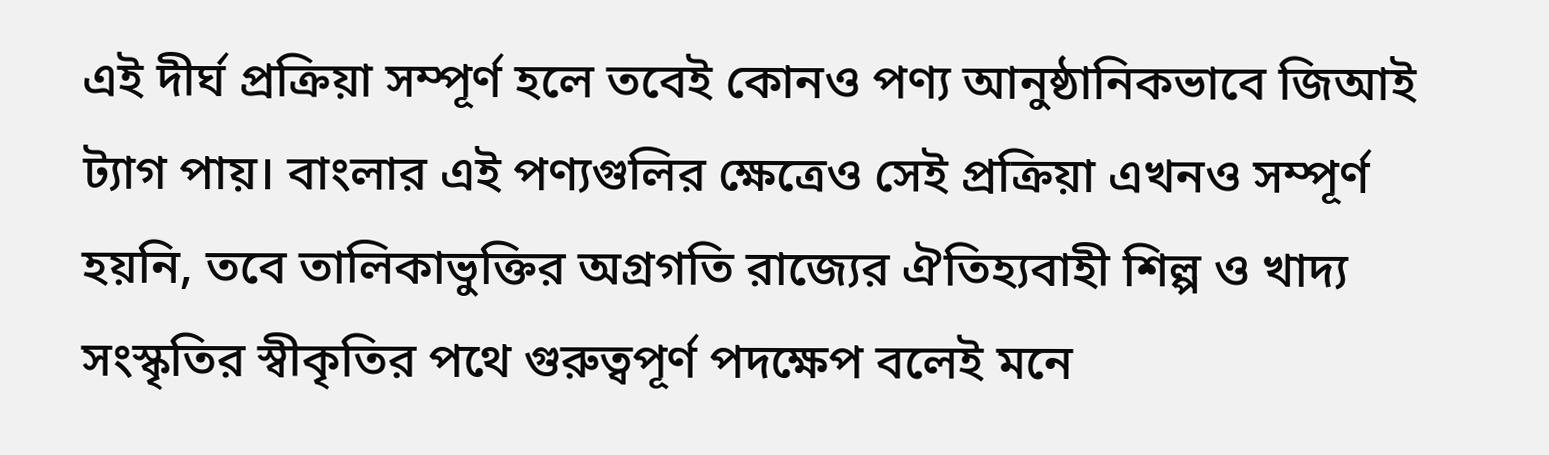এই দীর্ঘ প্রক্রিয়া সম্পূর্ণ হলে তবেই কোনও পণ্য আনুষ্ঠানিকভাবে জিআই ট্যাগ পায়। বাংলার এই পণ্যগুলির ক্ষেত্রেও সেই প্রক্রিয়া এখনও সম্পূর্ণ হয়নি, তবে তালিকাভুক্তির অগ্রগতি রাজ্যের ঐতিহ্যবাহী শিল্প ও খাদ্য সংস্কৃতির স্বীকৃতির পথে গুরুত্বপূর্ণ পদক্ষেপ বলেই মনে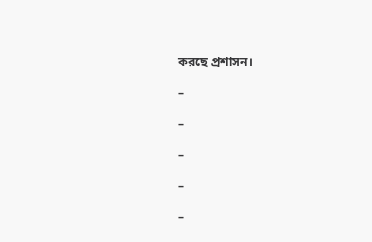করছে প্রশাসন।

–

–

–

–

–